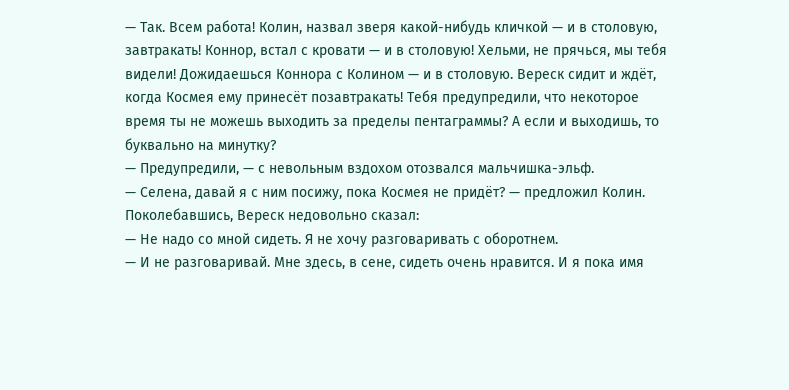— Так. Всем работа! Колин, назвал зверя какой-нибудь кличкой — и в столовую, завтракать! Коннор, встал с кровати — и в столовую! Хельми, не прячься, мы тебя видели! Дожидаешься Коннора с Колином — и в столовую. Вереск сидит и ждёт, когда Космея ему принесёт позавтракать! Тебя предупредили, что некоторое время ты не можешь выходить за пределы пентаграммы? А если и выходишь, то буквально на минутку?
— Предупредили, — с невольным вздохом отозвался мальчишка-эльф.
— Селена, давай я с ним посижу, пока Космея не придёт? — предложил Колин.
Поколебавшись, Вереск недовольно сказал:
— Не надо со мной сидеть. Я не хочу разговаривать с оборотнем.
— И не разговаривай. Мне здесь, в сене, сидеть очень нравится. И я пока имя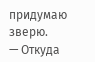придумаю зверю.
— Откуда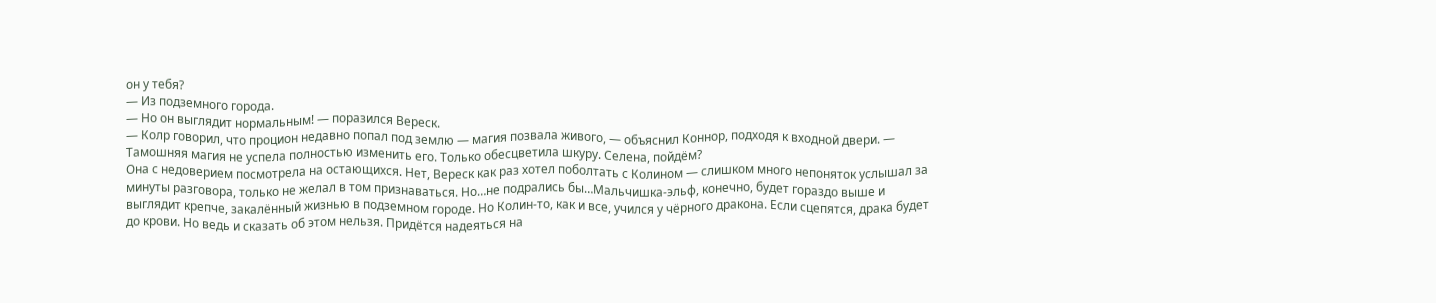он у тебя?
— Из подземного города.
— Но он выглядит нормальным! — поразился Вереск.
— Колр говорил, что процион недавно попал под землю — магия позвала живого, — объяснил Коннор, подходя к входной двери. — Тамошняя магия не успела полностью изменить его. Только обесцветила шкуру. Селена, пойдём?
Она с недоверием посмотрела на остающихся. Нет, Вереск как раз хотел поболтать с Колином — слишком много непоняток услышал за минуты разговора, только не желал в том признаваться. Но…не подрались бы…Мальчишка-эльф, конечно, будет гораздо выше и выглядит крепче, закалённый жизнью в подземном городе. Но Колин-то, как и все, учился у чёрного дракона. Если сцепятся, драка будет до крови. Но ведь и сказать об этом нельзя. Придётся надеяться на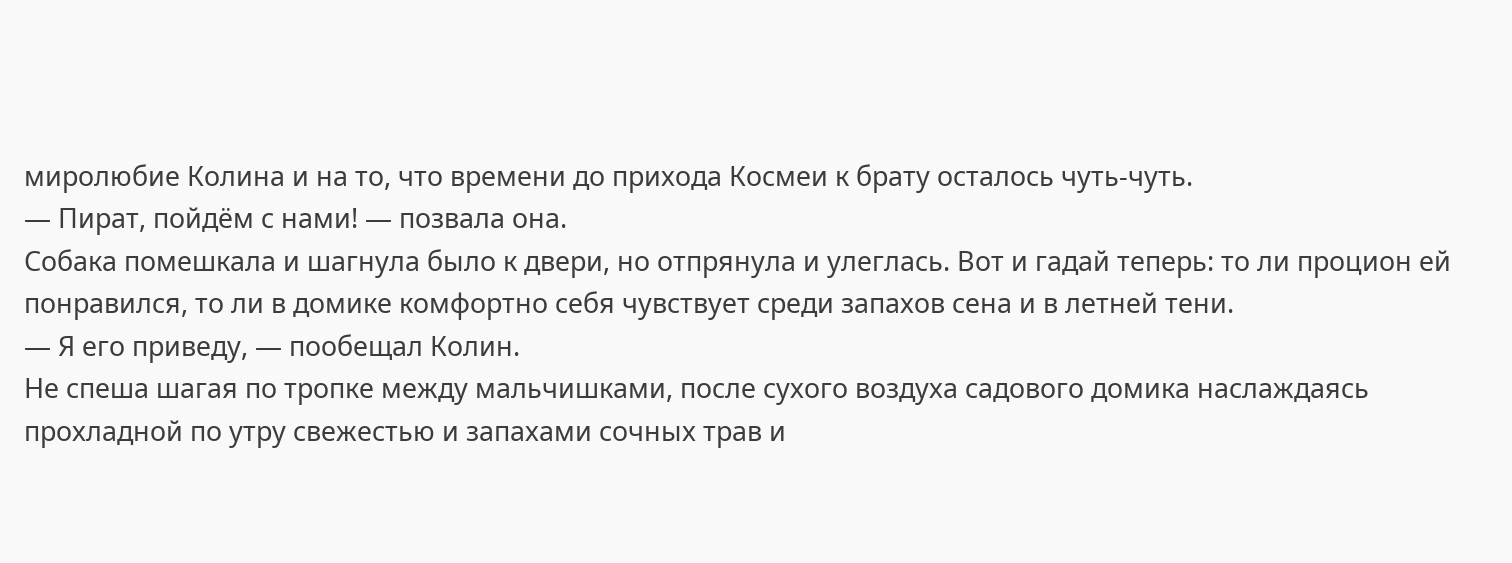миролюбие Колина и на то, что времени до прихода Космеи к брату осталось чуть-чуть.
— Пират, пойдём с нами! — позвала она.
Собака помешкала и шагнула было к двери, но отпрянула и улеглась. Вот и гадай теперь: то ли процион ей понравился, то ли в домике комфортно себя чувствует среди запахов сена и в летней тени.
— Я его приведу, — пообещал Колин.
Не спеша шагая по тропке между мальчишками, после сухого воздуха садового домика наслаждаясь прохладной по утру свежестью и запахами сочных трав и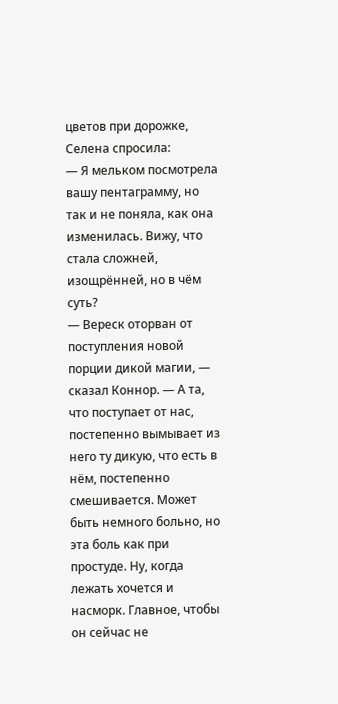цветов при дорожке, Селена спросила:
— Я мельком посмотрела вашу пентаграмму, но так и не поняла, как она изменилась. Вижу, что стала сложней, изощрённей, но в чём суть?
— Вереск оторван от поступления новой порции дикой магии, — сказал Коннор. — А та, что поступает от нас, постепенно вымывает из него ту дикую, что есть в нём, постепенно смешивается. Может быть немного больно, но эта боль как при простуде. Ну, когда лежать хочется и насморк. Главное, чтобы он сейчас не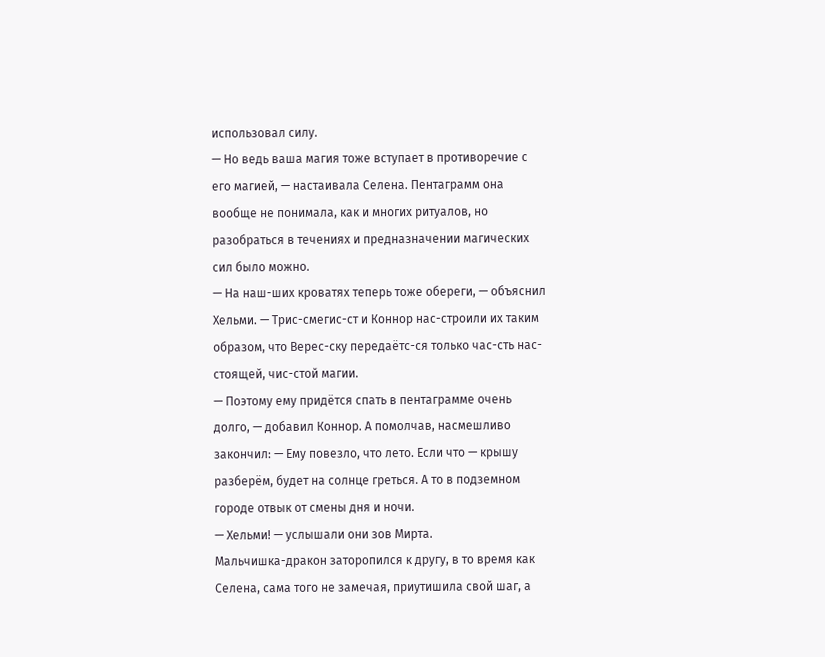использовал силу.
— Но ведь ваша магия тоже вступает в противоречие с его магией, — настаивала Селена. Пентаграмм она вообще не понимала, как и многих ритуалов, но разобраться в течениях и предназначении магических сил было можно.
— На наш-ших кроватях теперь тоже обереги, — объяснил Хельми. — Трис-смегис-ст и Коннор нас-строили их таким образом, что Верес-ску передаётс-ся только час-сть нас-стоящей, чис-стой магии.
— Поэтому ему придётся спать в пентаграмме очень долго, — добавил Коннор. А помолчав, насмешливо закончил: — Ему повезло, что лето. Если что — крышу разберём, будет на солнце греться. А то в подземном городе отвык от смены дня и ночи.
— Хельми! — услышали они зов Мирта.
Мальчишка-дракон заторопился к другу, в то время как Селена, сама того не замечая, приутишила свой шаг, а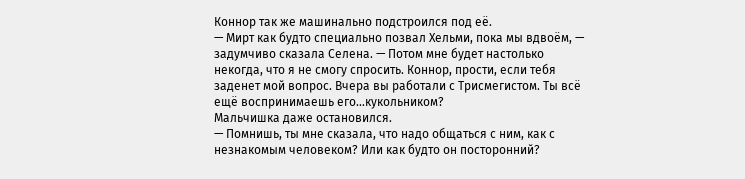Коннор так же машинально подстроился под её.
— Мирт как будто специально позвал Хельми, пока мы вдвоём, — задумчиво сказала Селена. — Потом мне будет настолько некогда, что я не смогу спросить. Коннор, прости, если тебя заденет мой вопрос. Вчера вы работали с Трисмегистом. Ты всё ещё воспринимаешь его…кукольником?
Мальчишка даже остановился.
— Помнишь, ты мне сказала, что надо общаться с ним, как с незнакомым человеком? Или как будто он посторонний?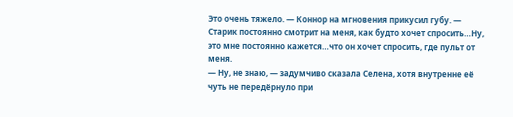Это очень тяжело. — Коннор на мгновения прикусил губу. — Старик постоянно смотрит на меня, как будто хочет спросить…Ну, это мне постоянно кажется…что он хочет спросить, где пульт от меня.
— Ну, не знаю, — задумчиво сказала Селена, хотя внутренне её чуть не передёрнуло при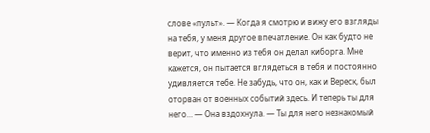слове «пульт». — Когда я смотрю и вижу его взгляды на тебя, у меня другое впечатление. Он как будто не верит, что именно из тебя он делал киборга. Мне кажется, он пытается вглядеться в тебя и постоянно удивляется тебе. Не забудь, что он, как и Вереск, был оторван от военных событий здесь. И теперь ты для него… — Она вздохнула. — Ты для него незнакомый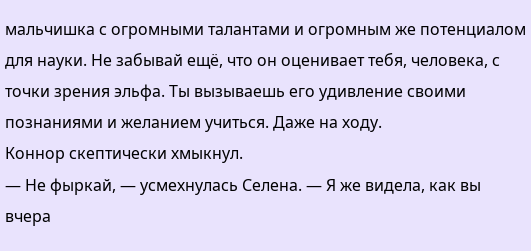мальчишка с огромными талантами и огромным же потенциалом для науки. Не забывай ещё, что он оценивает тебя, человека, с точки зрения эльфа. Ты вызываешь его удивление своими познаниями и желанием учиться. Даже на ходу.
Коннор скептически хмыкнул.
— Не фыркай, — усмехнулась Селена. — Я же видела, как вы вчера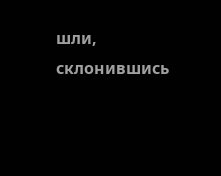шли, склонившись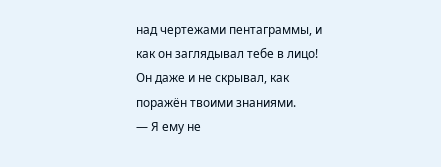над чертежами пентаграммы, и как он заглядывал тебе в лицо! Он даже и не скрывал, как поражён твоими знаниями.
— Я ему не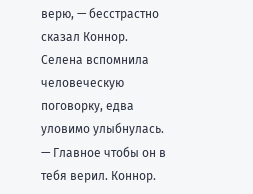верю, — бесстрастно сказал Коннор.
Селена вспомнила человеческую поговорку, едва уловимо улыбнулась.
— Главное чтобы он в тебя верил. Коннор.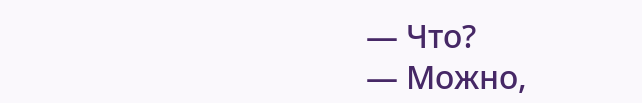— Что?
— Можно,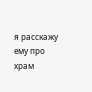я расскажу ему про храм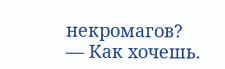некромагов?
— Как хочешь.